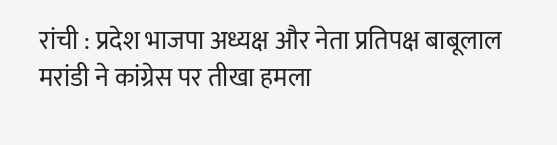रांची : प्रदेश भाजपा अध्यक्ष और नेता प्रतिपक्ष बाबूलाल मरांडी ने कांग्रेस पर तीखा हमला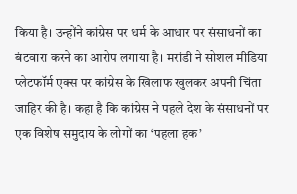किया है। उन्होंने कांग्रेस पर धर्म के आधार पर संसाधनों का बंटवारा करने का आरोप लगाया है। मरांडी ने सोशल मीडिया प्लेटफॉर्म एक्स पर कांग्रेस के खिलाफ खुलकर अपनी चिंता जाहिर की है। कहा है कि कांग्रेस ने पहले देश के संसाधनों पर एक विशेष समुदाय के लोगों का ‘पहला हक’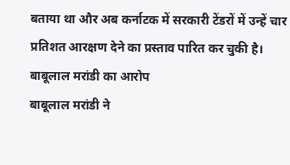बताया था और अब कर्नाटक में सरकारी टेंडरों में उन्हें चार प्रतिशत आरक्षण देने का प्रस्ताव पारित कर चुकी है।
बाबूलाल मरांडी का आरोप
बाबूलाल मरांडी ने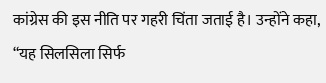कांग्रेस की इस नीति पर गहरी चिंता जताई है। उन्होंने कहा, “यह सिलसिला सिर्फ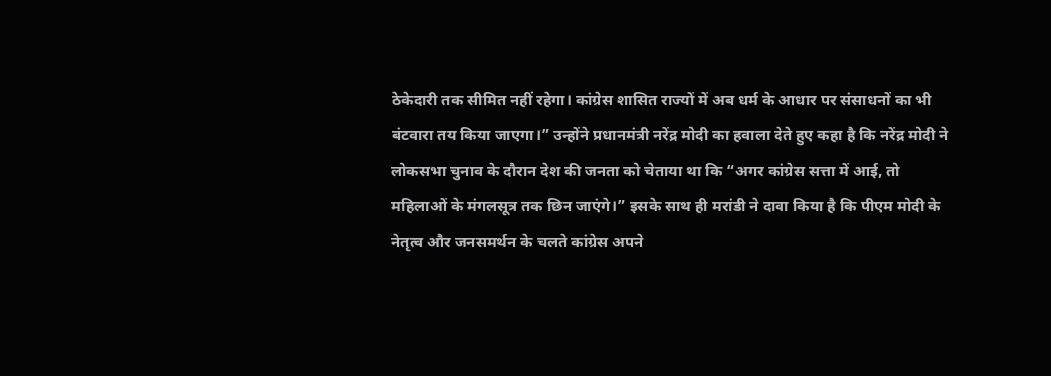ठेकेदारी तक सीमित नहीं रहेगा। कांग्रेस शासित राज्यों में अब धर्म के आधार पर संसाधनों का भी बंटवारा तय किया जाएगा।” उन्होंने प्रधानमंत्री नरेंद्र मोदी का हवाला देते हुए कहा है कि नरेंद्र मोदी ने लोकसभा चुनाव के दौरान देश की जनता को चेताया था कि “अगर कांग्रेस सत्ता में आई, तो महिलाओं के मंगलसूत्र तक छिन जाएंगे।” इसके साथ ही मरांडी ने दावा किया है कि पीएम मोदी के नेतृत्व और जनसमर्थन के चलते कांग्रेस अपने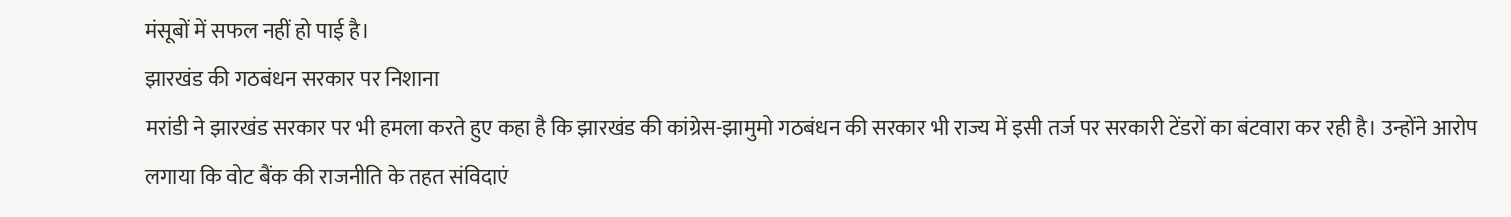मंसूबों में सफल नहीं हो पाई है।
झारखंड की गठबंधन सरकार पर निशाना
मरांडी ने झारखंड सरकार पर भी हमला करते हुए कहा है कि झारखंड की कांग्रेस-झामुमो गठबंधन की सरकार भी राज्य में इसी तर्ज पर सरकारी टेंडरों का बंटवारा कर रही है। उन्होंने आरोप लगाया कि वोट बैंक की राजनीति के तहत संविदाएं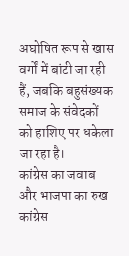अघोषित रूप से खास वर्गों में बांटी जा रही हैं, जबकि बहुसंख्यक समाज के संवेदकों को हाशिए पर धकेला जा रहा है।
कांग्रेस का जवाब और भाजपा का रुख
कांग्रेस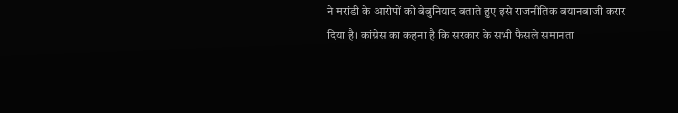ने मरांडी के आरोपों को बेबुनियाद बताते हुए इसे राजनीतिक बयानबाजी करार दिया है। कांग्रेस का कहना है कि सरकार के सभी फैसले समानता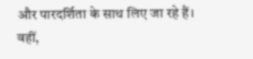और पारदर्शिता के साथ लिए जा रहे हैं। वहीं,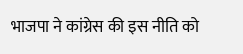भाजपा ने कांग्रेस की इस नीति को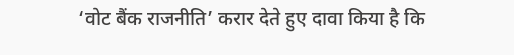‘वोट बैंक राजनीति’ करार देते हुए दावा किया है कि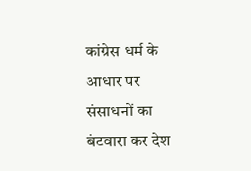कांग्रेस धर्म के आधार पर संसाधनों का बंटवारा कर देश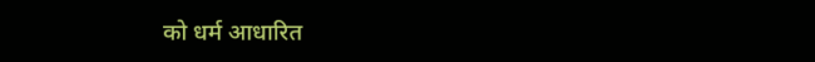को धर्म आधारित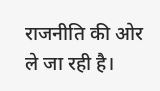राजनीति की ओर ले जा रही है।